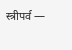स्त्रीपर्व —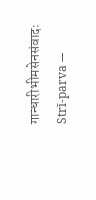गान्धारीभीमसेनसंवादः
Strī-parva —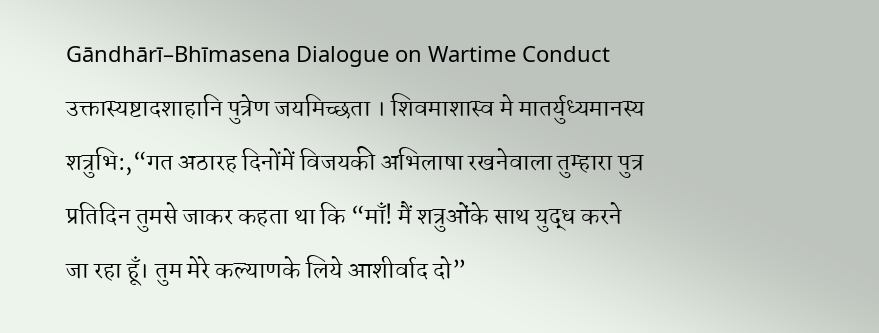Gāndhārī–Bhīmasena Dialogue on Wartime Conduct
उक्तास्यष्टादशाहानि पुत्रेण जयमिच्छता । शिवमाशास्व मे मातर्युध्यमानस्य शत्रुभि:,“गत अठारह दिनोंमें विजयकी अभिलाषा रखनेवाला तुम्हारा पुत्र प्रतिदिन तुमसे जाकर कहता था कि “माँ! मैं शत्रुओंके साथ युद्ध करने जा रहा हूँ। तुम मेरे कल्याणके लिये आशीर्वाद दो”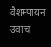वैशम्पायन उवाच